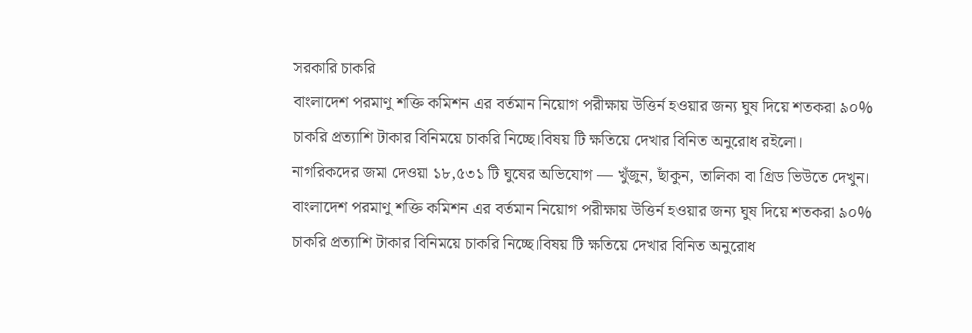সরকারি চাকরি
বাংলাদেশ পরমাণু শক্তি কমিশন এর বর্তমান নিয়োগ পরীক্ষায় উত্তির্ন হওয়ার জন্য ঘুষ দিয়ে শতকরা ৯০% চাকরি প্রত্যাশি টাকার বিনিময়ে চাকরি নিচ্ছে।বিষয় টি ক্ষতিয়ে দেখার বিনিত অনুরোধ রইলো।
নাগরিকদের জমা দেওয়া ১৮,৫৩১ টি ঘুষের অভিযোগ — খুঁজুন, ছাঁকুন, তালিকা বা গ্রিড ভিউতে দেখুন।
বাংলাদেশ পরমাণু শক্তি কমিশন এর বর্তমান নিয়োগ পরীক্ষায় উত্তির্ন হওয়ার জন্য ঘুষ দিয়ে শতকরা ৯০% চাকরি প্রত্যাশি টাকার বিনিময়ে চাকরি নিচ্ছে।বিষয় টি ক্ষতিয়ে দেখার বিনিত অনুরোধ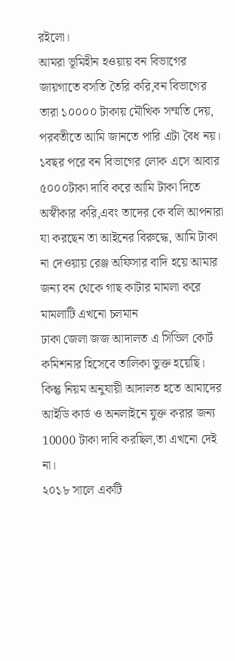রইলো।
আমরা ভূমিহীন হওয়ায় বন বিভাগের জায়গাতে বসতি তৈরি করি,বন বিভাগের তারা ১০০০০ টাকায় মৌখিক সম্মতি দেয়, পরবতীতে আমি জানতে পারি এটা বৈধ নয়। ১বছর পরে বন বিভাগের লোক এসে আবার ৫০০০টাকা দাবি করে আমি টাকা দিতে অস্বীকার করি,এবং তাদের কে বলি আপনারা যা করছেন তা আইনের বিরুদ্ধে, আমি টাকা না দেওয়ায় রেঞ্জ অফিসার বাদি হয়ে আমার জন্য বন থেকে গাছ কাটার মামলা করে মামলাটি এখনো চলমান
ঢাকা জেলা জজ আদালত এ সিভিল কোর্ট কমিশনার হিসেবে তালিকা ভুক্ত হয়েছি। কিন্তু নিয়ম অনুযায়ী আদালত হতে আমাদের আইডি কার্ড ও অনলাইনে যুক্ত করার জন্য 10000 টাকা দাবি করছিল,তা এখনো দেই না।
২০১৮ সালে একটি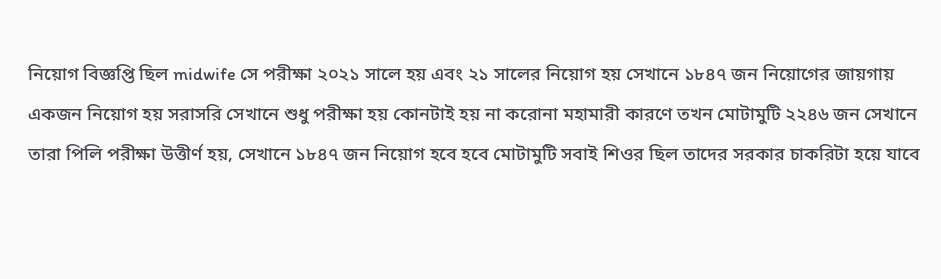নিয়োগ বিজ্ঞপ্তি ছিল midwife সে পরীক্ষা ২০২১ সালে হয় এবং ২১ সালের নিয়োগ হয় সেখানে ১৮৪৭ জন নিয়োগের জায়গায় একজন নিয়োগ হয় সরাসরি সেখানে শুধু পরীক্ষা হয় কোনটাই হয় না করোনা মহামারী কারণে তখন মোটামুটি ২২৪৬ জন সেখানে তারা পিলি পরীক্ষা উত্তীর্ণ হয়, সেখানে ১৮৪৭ জন নিয়োগ হবে হবে মোটামুটি সবাই শিওর ছিল তাদের সরকার চাকরিটা হয়ে যাবে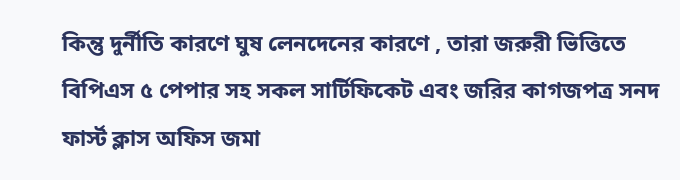কিন্তু দুর্নীতি কারণে ঘুষ লেনদেনের কারণে , তারা জরুরী ভিত্তিতে বিপিএস ৫ পেপার সহ সকল সার্টিফিকেট এবং জরির কাগজপত্র সনদ ফার্স্ট ক্লাস অফিস জমা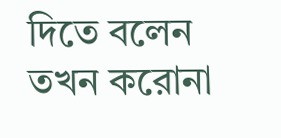দিতে বলেন তখন করোনা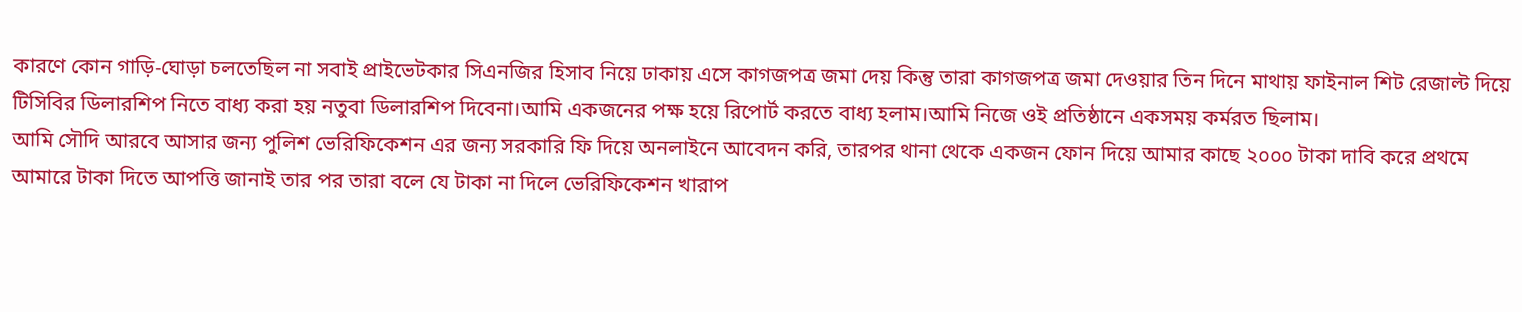কারণে কোন গাড়ি-ঘোড়া চলতেছিল না সবাই প্রাইভেটকার সিএনজির হিসাব নিয়ে ঢাকায় এসে কাগজপত্র জমা দেয় কিন্তু তারা কাগজপত্র জমা দেওয়ার তিন দিনে মাথায় ফাইনাল শিট রেজাল্ট দিয়ে
টিসিবির ডিলারশিপ নিতে বাধ্য করা হয় নতুবা ডিলারশিপ দিবেনা।আমি একজনের পক্ষ হয়ে রিপোর্ট করতে বাধ্য হলাম।আমি নিজে ওই প্রতিষ্ঠানে একসময় কর্মরত ছিলাম।
আমি সৌদি আরবে আসার জন্য পুলিশ ভেরিফিকেশন এর জন্য সরকারি ফি দিয়ে অনলাইনে আবেদন করি, তারপর থানা থেকে একজন ফোন দিয়ে আমার কাছে ২০০০ টাকা দাবি করে প্রথমে আমারে টাকা দিতে আপত্তি জানাই তার পর তারা বলে যে টাকা না দিলে ভেরিফিকেশন খারাপ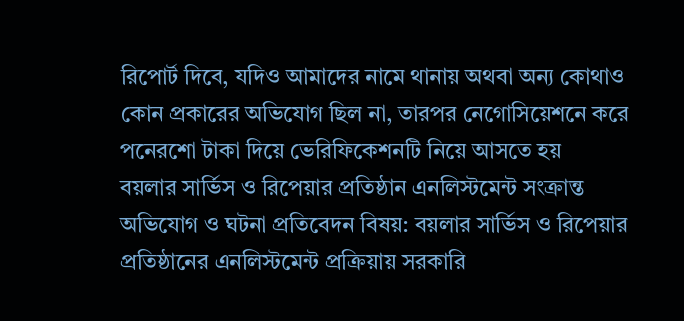রিপোর্ট দিবে, যদিও আমাদের নামে থানায় অথবা অন্য কোথাও কোন প্রকারের অভিযোগ ছিল না, তারপর নেগোসিয়েশনে করে পনেরশো টাকা দিয়ে ভেরিফিকেশনটি নিয়ে আসতে হয়
বয়লার সার্ভিস ও রিপেয়ার প্রতিষ্ঠান এনলিস্টমেন্ট সংক্রান্ত অভিযোগ ও ঘটনা প্রতিবেদন বিষয়: বয়লার সার্ভিস ও রিপেয়ার প্রতিষ্ঠানের এনলিস্টমেন্ট প্রক্রিয়ায় সরকারি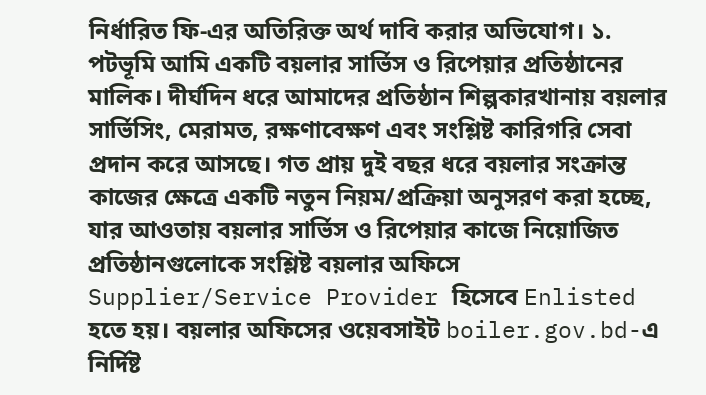নির্ধারিত ফি-এর অতিরিক্ত অর্থ দাবি করার অভিযোগ। ১. পটভূমি আমি একটি বয়লার সার্ভিস ও রিপেয়ার প্রতিষ্ঠানের মালিক। দীর্ঘদিন ধরে আমাদের প্রতিষ্ঠান শিল্পকারখানায় বয়লার সার্ভিসিং, মেরামত, রক্ষণাবেক্ষণ এবং সংশ্লিষ্ট কারিগরি সেবা প্রদান করে আসছে। গত প্রায় দুই বছর ধরে বয়লার সংক্রান্ত কাজের ক্ষেত্রে একটি নতুন নিয়ম/প্রক্রিয়া অনুসরণ করা হচ্ছে, যার আওতায় বয়লার সার্ভিস ও রিপেয়ার কাজে নিয়োজিত প্রতিষ্ঠানগুলোকে সংশ্লিষ্ট বয়লার অফিসে Supplier/Service Provider হিসেবে Enlisted হতে হয়। বয়লার অফিসের ওয়েবসাইট boiler.gov.bd-এ নির্দিষ্ট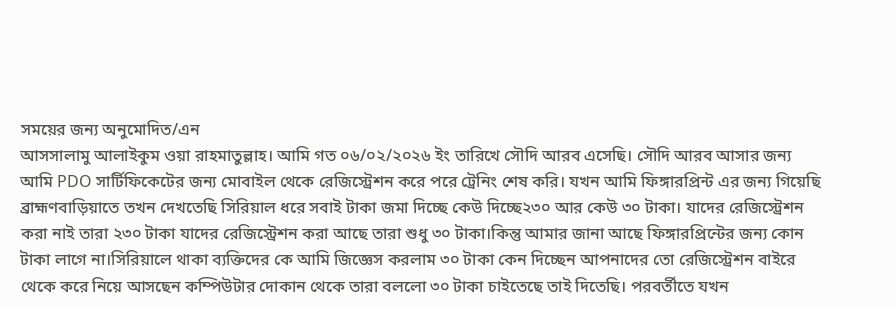সময়ের জন্য অনুমোদিত/এন
আসসালামু আলাইকুম ওয়া রাহমাতুল্লাহ। আমি গত ০৬/০২/২০২৬ ইং তারিখে সৌদি আরব এসেছি। সৌদি আরব আসার জন্য আমি PDO সার্টিফিকেটের জন্য মোবাইল থেকে রেজিস্ট্রেশন করে পরে ট্রেনিং শেষ করি। যখন আমি ফিঙ্গারপ্রিন্ট এর জন্য গিয়েছি ব্রাহ্মণবাড়িয়াতে তখন দেখতেছি সিরিয়াল ধরে সবাই টাকা জমা দিচ্ছে কেউ দিচ্ছে২৩০ আর কেউ ৩০ টাকা। যাদের রেজিস্ট্রেশন করা নাই তারা ২৩০ টাকা যাদের রেজিস্ট্রেশন করা আছে তারা শুধু ৩০ টাকা।কিন্তু আমার জানা আছে ফিঙ্গারপ্রিন্টের জন্য কোন টাকা লাগে না।সিরিয়ালে থাকা ব্যক্তিদের কে আমি জিজ্ঞেস করলাম ৩০ টাকা কেন দিচ্ছেন আপনাদের তো রেজিস্ট্রেশন বাইরে থেকে করে নিয়ে আসছেন কম্পিউটার দোকান থেকে তারা বললো ৩০ টাকা চাইতেছে তাই দিতেছি। পরবর্তীতে যখন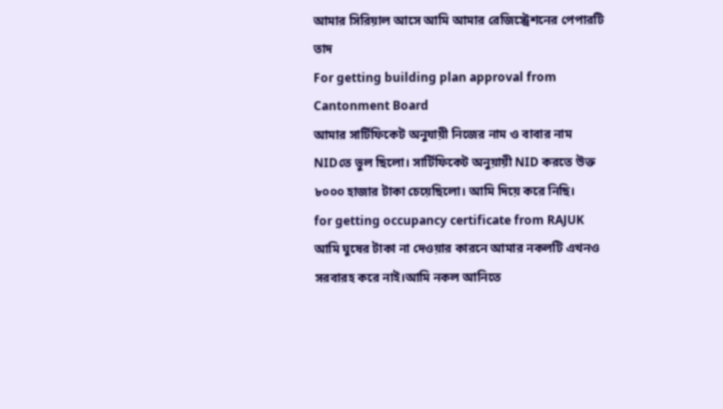আমার সিরিয়াল আসে আমি আমার রেজিস্ট্রেশনের পেপারটি তাদ
For getting building plan approval from Cantonment Board
আমার সার্টিফিকেট অনুযায়ী নিজের নাম ও বাবার নাম NIDতে ভুল ছিলো। সার্টিফিকেট অনুয়ায়ী NID করতে উক্ত ৮০০০ হাজার টাকা চেয়েছিলো। আমি দিয়ে করে নিছি।
for getting occupancy certificate from RAJUK
আমি ঘুষের টাকা না দেওয়ার কারনে আমার নকলটি এখনও সরবারহ করে নাই।আমি নকল আনিতে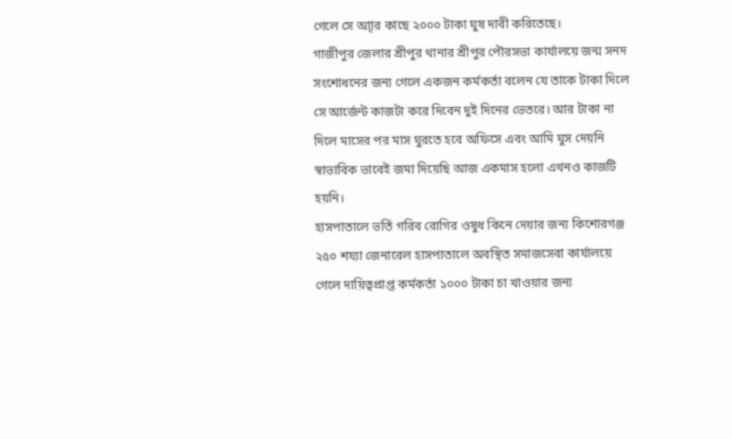গেলে সে আৃার কাছে ২০০০ টাকা ঘুষ দাবী করিতেছে।
গাজীপুর জেলার শ্রীপুর থানার শ্রীপুর পৌরসভা কার্যালয়ে জন্ম সনদ সংশোধনের জন্য গেলে একজন কর্মকর্তা বলেন যে তাকে টাকা দিলে সে আর্জেন্ট কাজটা করে দিবেন দুই দিনের ভেতরে। আর টাকা না দিলে মাসের পর মাস ঘুরতে হবে অফিসে এবং আমি ঘুস দেয়নি স্বাভাবিক ভাবেই জমা দিয়েছি আজ একমাস হলো এখনও কাজটি হয়নি।
হাসপাতালে ভর্তি গরিব রোগির ওষুধ কিনে দেয়ার জন্য কিশোরগঞ্জ ২৫০ শয্যা জেনারেল হাসপাতালে অবস্থিত সমাজসেবা কার্যালয়ে গেলে দায়িত্বপ্রাপ্ত কর্মকর্তা ১০০০ টাকা চা খাওয়ার জন্য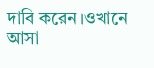দাবি করেন।ওখানে আসা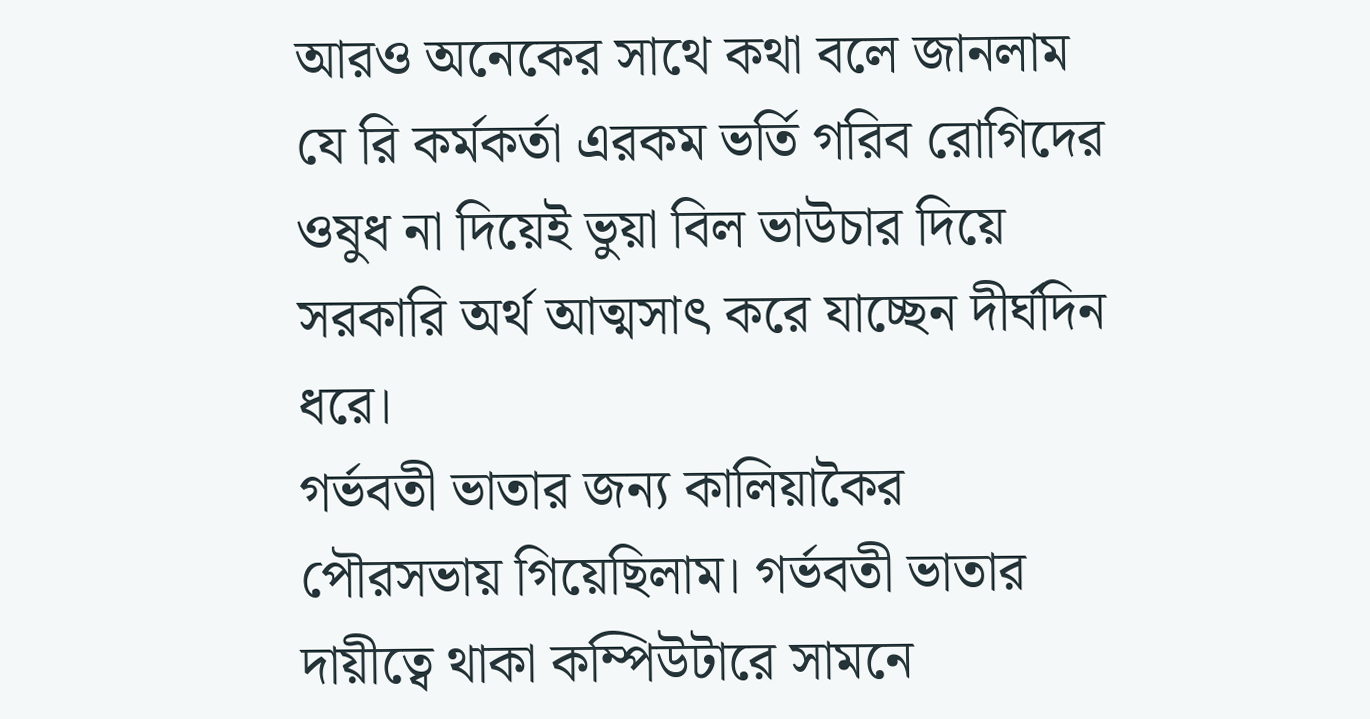আরও অনেকের সাথে কথা বলে জানলাম যে রি কর্মকর্তা এরকম ভর্তি গরিব রোগিদের ওষুধ না দিয়েই ভুয়া বিল ভাউচার দিয়ে সরকারি অর্থ আত্মসাৎ করে যাচ্ছেন দীর্ঘদিন ধরে।
গর্ভবতী ভাতার জন্য কালিয়াকৈর পৌরসভায় গিয়েছিলাম। গর্ভবতী ভাতার দায়ীত্বে থাকা কম্পিউটারে সামনে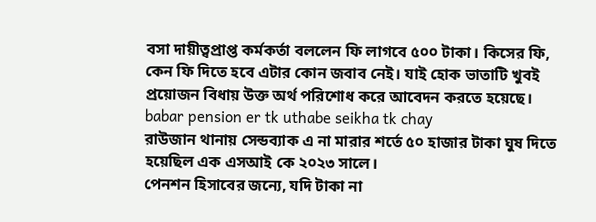বসা দায়ীত্বপ্রাপ্ত কর্মকর্তা বললেন ফি লাগবে ৫০০ টাকা। কিসের ফি, কেন ফি দিতে হবে এটার কোন জবাব নেই। যাই হোক ভাতাটি খুবই প্রয়োজন বিধায় উক্ত অর্থ পরিশোধ করে আবেদন করতে হয়েছে।
babar pension er tk uthabe seikha tk chay
রাউজান থানায় সেন্ডব্যাক এ না মারার শর্তে ৫০ হাজার টাকা ঘুষ দিতে হয়েছিল এক এসআই কে ২০২৩ সালে।
পেনশন হিসাবের জন্যে, যদি টাকা না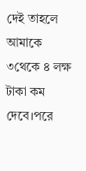দেই তাহলে আমাকে ৩থেকে ৪ লক্ষ টাকা কম দেবে।পরে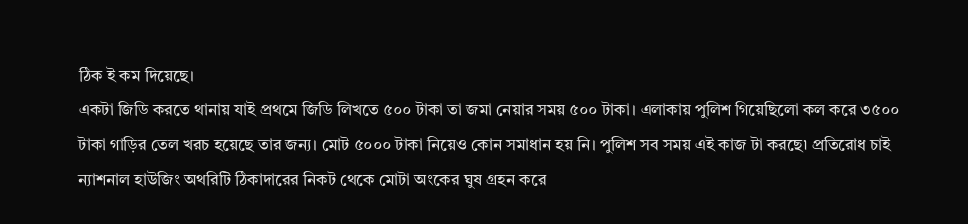ঠিক ই কম দিয়েছে।
একটা জিডি করতে থানায় যাই প্রথমে জিডি লিখতে ৫০০ টাকা তা জমা নেয়ার সময় ৫০০ টাকা। এলাকায় পুলিশ গিয়েছিলো কল করে ৩৫০০ টাকা গাড়ির তেল খরচ হয়েছে তার জন্য। মোট ৫০০০ টাকা নিয়েও কোন সমাধান হয় নি। পুলিশ সব সময় এই কাজ টা করছে৷ প্রতিরোধ চাই
ন্যাশনাল হাউজিং অথরিটি ঠিকাদারের নিকট থেকে মোটা অংকের ঘুষ গ্রহন করে